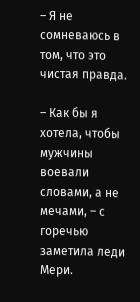– Я не сомневаюсь в том, что это чистая правда.

– Как бы я хотела, чтобы мужчины воевали словами, а не мечами, – с горечью заметила леди Мери.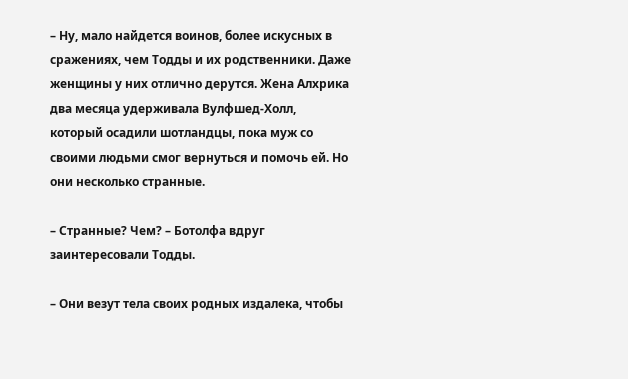– Ну, мало найдется воинов, более искусных в сражениях, чем Тодды и их родственники. Даже женщины у них отлично дерутся. Жена Алхрика два месяца удерживала Вулфшед-Холл, который осадили шотландцы, пока муж со своими людьми смог вернуться и помочь ей. Но они несколько странные.

– Странные? Чем? – Ботолфа вдруг заинтересовали Тодды.

– Они везут тела своих родных издалека, чтобы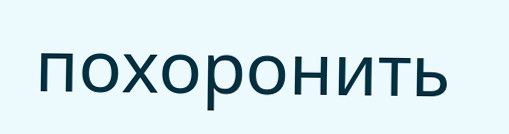похоронить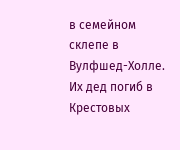в семейном склепе в Вулфшед-Холле. Их дед погиб в Крестовых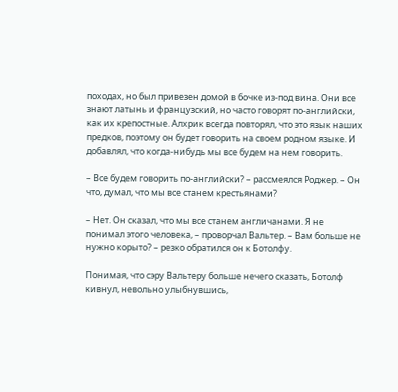походах, но был привезен домой в бочке из-под вина. Они все знают латынь и французский, но часто говорят по-английски, как их крепостные. Алхрик всегда повторял, что это язык наших предков, поэтому он будет говорить на своем родном языке. И добавлял, что когда-нибудь мы все будем на нем говорить.

– Все будем говорить по-английски? – рассмеялся Роджер. – Он что, думал, что мы все станем крестьянами?

– Нет. Он сказал, что мы все станем англичанами. Я не понимал этого человека, – проворчал Вальтер. – Вам больше не нужно корыто? – резко обратился он к Ботолфу.

Понимая, что сэру Вальтеру больше нечего сказать, Ботолф кивнул, невольно улыбнувшись,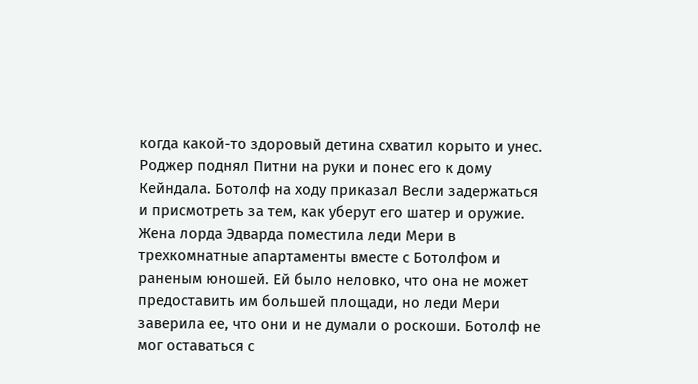когда какой-то здоровый детина схватил корыто и унес. Роджер поднял Питни на руки и понес его к дому Кейндала. Ботолф на ходу приказал Весли задержаться и присмотреть за тем, как уберут его шатер и оружие. Жена лорда Эдварда поместила леди Мери в трехкомнатные апартаменты вместе с Ботолфом и раненым юношей. Ей было неловко, что она не может предоставить им большей площади, но леди Мери заверила ее, что они и не думали о роскоши. Ботолф не мог оставаться с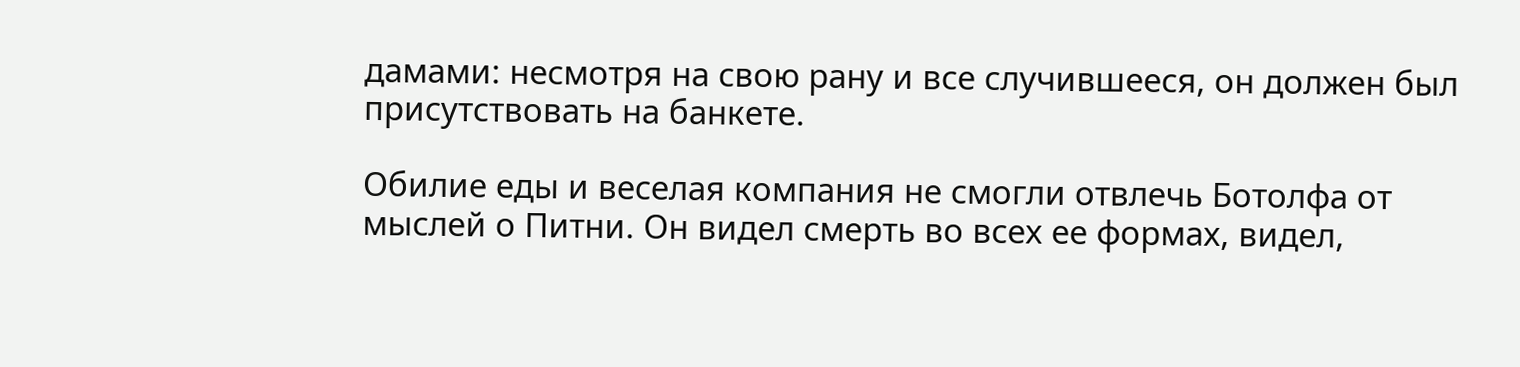дамами: несмотря на свою рану и все случившееся, он должен был присутствовать на банкете.

Обилие еды и веселая компания не смогли отвлечь Ботолфа от мыслей о Питни. Он видел смерть во всех ее формах, видел,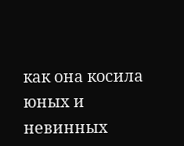как она косила юных и невинных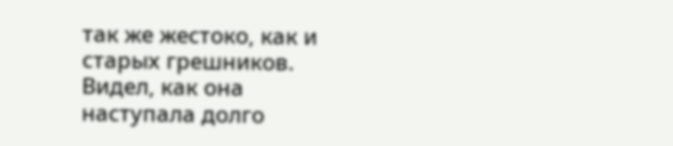так же жестоко, как и старых грешников. Видел, как она наступала долго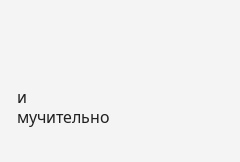и мучительно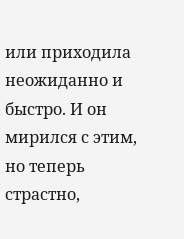или приходила неожиданно и быстро. И он мирился с этим, но теперь страстно,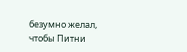безумно желал, чтобы Питни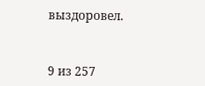выздоровел.



9 из 257